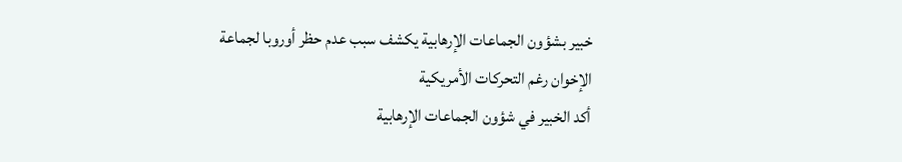خبير بشؤون الجماعات الإرهابية يكشف سبب عدم حظر أوروبا لجماعة الإخوان رغم التحركات الأمريكية
أكد الخبير في شؤون الجماعات الإرهابية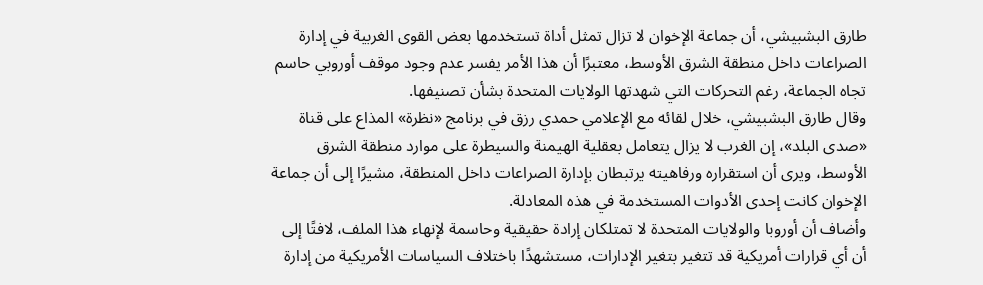طارق البشبيشي، أن جماعة الإخوان لا تزال تمثل أداة تستخدمها بعض القوى الغربية في إدارة الصراعات داخل منطقة الشرق الأوسط، معتبرًا أن هذا الأمر يفسر عدم وجود موقف أوروبي حاسم تجاه الجماعة، رغم التحركات التي شهدتها الولايات المتحدة بشأن تصنيفها.
وقال طارق البشبيشي، خلال لقائه مع الإعلامي حمدي رزق في برنامج «نظرة» المذاع على قناة «صدى البلد»، إن الغرب لا يزال يتعامل بعقلية الهيمنة والسيطرة على موارد منطقة الشرق الأوسط، ويرى أن استقراره ورفاهيته يرتبطان بإدارة الصراعات داخل المنطقة، مشيرًا إلى أن جماعة الإخوان كانت إحدى الأدوات المستخدمة في هذه المعادلة.
وأضاف أن أوروبا والولايات المتحدة لا تمتلكان إرادة حقيقية وحاسمة لإنهاء هذا الملف، لافتًا إلى أن أي قرارات أمريكية قد تتغير بتغير الإدارات، مستشهدًا باختلاف السياسات الأمريكية من إدارة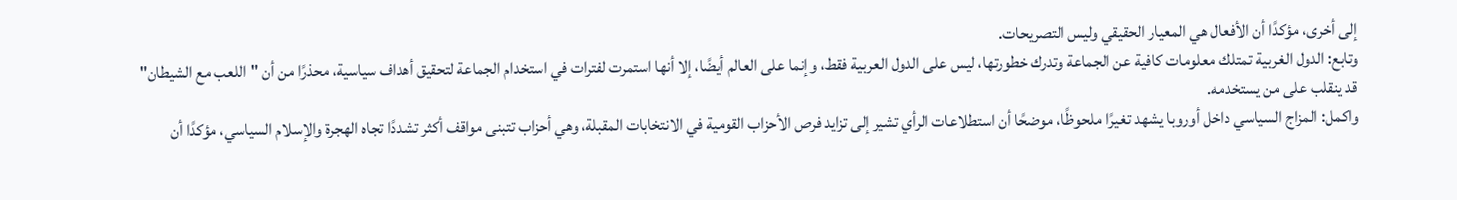إلى أخرى، مؤكدًا أن الأفعال هي المعيار الحقيقي وليس التصريحات.
وتابع: الدول الغربية تمتلك معلومات كافية عن الجماعة وتدرك خطورتها، ليس على الدول العربية فقط، وإنما على العالم أيضًا، إلا أنها استمرت لفترات في استخدام الجماعة لتحقيق أهداف سياسية، محذرًا من أن "اللعب مع الشيطان" قد ينقلب على من يستخدمه.
واكمل: المزاج السياسي داخل أوروبا يشهد تغيرًا ملحوظًا، موضحًا أن استطلاعات الرأي تشير إلى تزايد فرص الأحزاب القومية في الانتخابات المقبلة، وهي أحزاب تتبنى مواقف أكثر تشددًا تجاه الهجرة والإسلام السياسي، مؤكدًا أن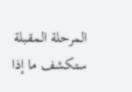المرحلة المقبلة ستكشف ما إذا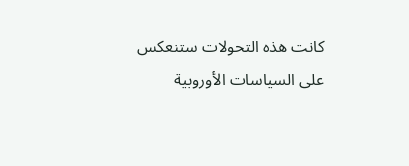كانت هذه التحولات ستنعكس على السياسات الأوروبية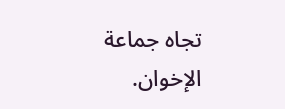تجاه جماعة الإخوان.